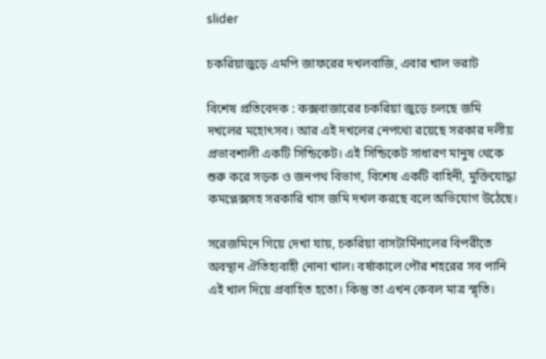slider

চকরিয়াজুড়ে এমপি জাফরের দখলবাজি, এবার খাল ভরাট

বিশেষ প্রতিবেদক : কক্সবাজারের চকরিয়া জুড়ে চলছে জমি দখলের মহোৎসব। আর এই দখলের নেপথ্যে রয়েছে সরকার দলীয় প্রভাবশালী একটি সিন্ডিকেট। এই সিন্ডিকেট সাধারণ মানুষ থেকে শুরু করে সড়ক ও জনপথ বিভাগ, বিশেষ একটি বাহিনী, মুক্তিযোদ্ধা কমপ্লেক্সসহ সরকারি খাস জমি দখল করছে বলে অভিযোগ উঠেছে।

সরেজমিনে গিয়ে দেখা যায়, চকরিয়া বাসটার্মিনালের বিপরীতে অবস্থান ঐতিহ্যবাহী নোনা খাল। বর্ষাকালে পৌর শহরের সব পানি এই খাল দিয়ে প্রবাহিত হতো। কিন্তু তা এখন কেবল মাত্র স্মৃতি।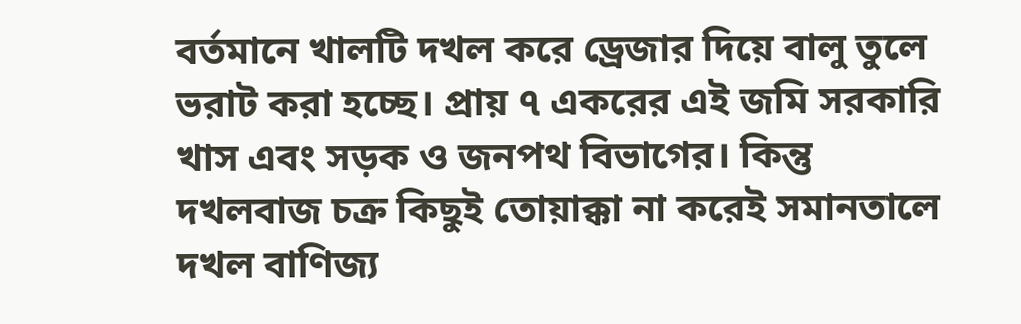বর্তমানে খালটি দখল করে ড্রেজার দিয়ে বালু তুলে ভরাট করা হচ্ছে। প্রায় ৭ একরের এই জমি সরকারি খাস এবং সড়ক ও জনপথ বিভাগের। কিন্তু দখলবাজ চক্র কিছুই তোয়াক্কা না করেই সমানতালে দখল বাণিজ্য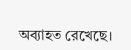অব্যাহত রেখেছে।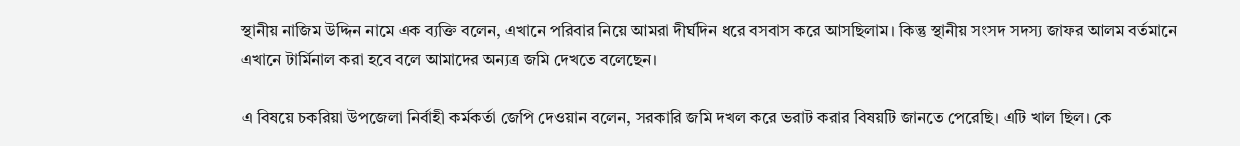স্থানীয় নাজিম উদ্দিন নামে এক ব্যক্তি বলেন, এখানে পরিবার নিয়ে আমরা দীর্ঘদিন ধরে বসবাস করে আসছিলাম। কিন্তু স্থানীয় সংসদ সদস্য জাফর আলম বর্তমানে এখানে টার্মিনাল করা হবে বলে আমাদের অন্যত্র জমি দেখতে বলেছেন।

এ বিষয়ে চকরিয়া উপজেলা নির্বাহী কর্মকর্তা জেপি দেওয়ান বলেন, সরকারি জমি দখল করে ভরাট করার বিষয়টি জানতে পেরেছি। এটি খাল ছিল। কে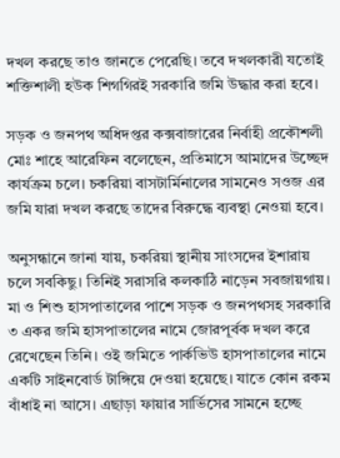দখল করছে তাও জানতে পেরেছি। তবে দখলকারী যতোই শক্তিশালী হউক শিগগিরই সরকারি জমি উদ্ধার করা হবে।

সড়ক ও জনপথ অধিদপ্তর কক্সবাজারের নির্বাহী প্রকৌশলী মোঃ শাহে আরেফিন বলেছেন, প্রতিমাসে আমাদের উচ্ছেদ কার্যক্রম চলে। চকরিয়া বাসটার্মিনালের সামনেও সওজ এর জমি যারা দখল করছে তাদের বিরুদ্ধে ব্যবস্থা নেওয়া হবে।

অনুসন্ধানে জানা যায়, চকরিয়া স্থানীয় সাংসদের ইশারায় চলে সবকিছু। তিনিই সরাসরি কলকাঠি নাড়েন সবজায়গায়। মা ও শিশু হাসপাতালের পাশে সড়ক ও জনপথসহ সরকারি ৩ একর জমি হাসপাতালের নামে জোরপূর্বক দখল করে রেখেছেন তিনি। ওই জমিতে পার্কভিউ হাসপাতালের নামে একটি সাইনবোর্ড টাঙ্গিয়ে দেওয়া হয়েছে। যাতে কোন রকম বাঁধাই না আসে। এছাড়া ফায়ার সার্ভিসের সামনে হচ্ছে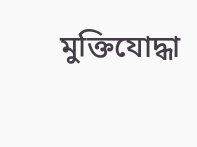মুক্তিযোদ্ধা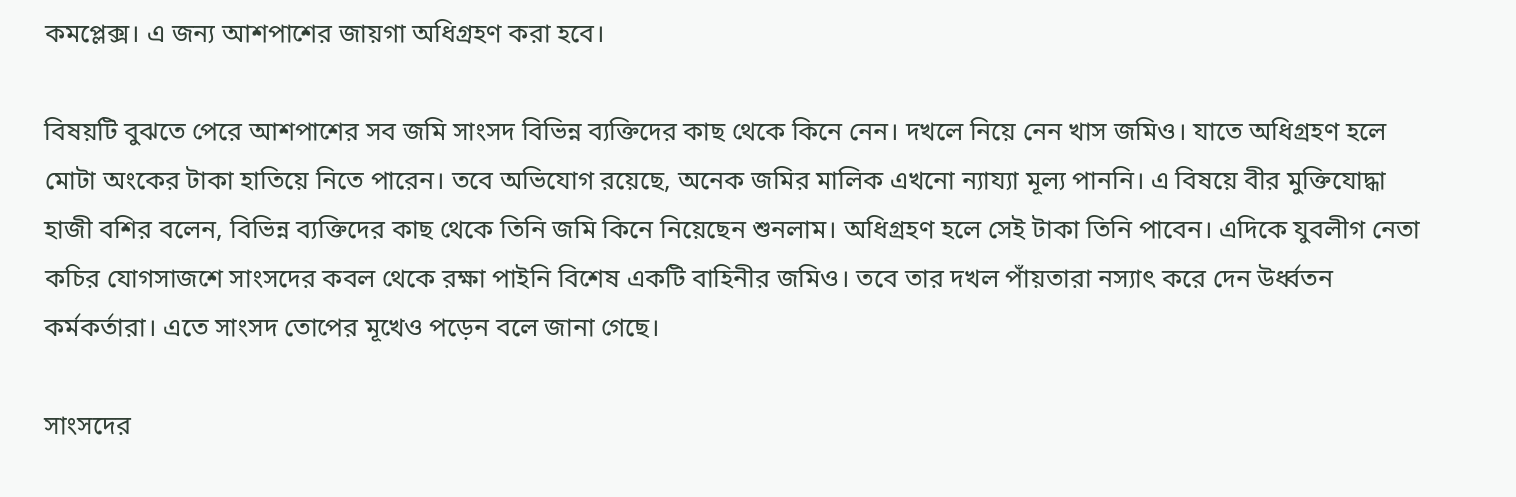কমপ্লেক্স। এ জন্য আশপাশের জায়গা অধিগ্রহণ করা হবে।

বিষয়টি বুঝতে পেরে আশপাশের সব জমি সাংসদ বিভিন্ন ব্যক্তিদের কাছ থেকে কিনে নেন। দখলে নিয়ে নেন খাস জমিও। যাতে অধিগ্রহণ হলে মোটা অংকের টাকা হাতিয়ে নিতে পারেন। তবে অভিযোগ রয়েছে, অনেক জমির মালিক এখনো ন্যায্যা মূল্য পাননি। এ বিষয়ে বীর মুক্তিযোদ্ধা হাজী বশির বলেন, বিভিন্ন ব্যক্তিদের কাছ থেকে তিনি জমি কিনে নিয়েছেন শুনলাম। অধিগ্রহণ হলে সেই টাকা তিনি পাবেন। এদিকে যুবলীগ নেতা কচির যোগসাজশে সাংসদের কবল থেকে রক্ষা পাইনি বিশেষ একটি বাহিনীর জমিও। তবে তার দখল পাঁয়তারা নস্যাৎ করে দেন উর্ধ্বতন কর্মকর্তারা। এতে সাংসদ তোপের মূখেও পড়েন বলে জানা গেছে।

সাংসদের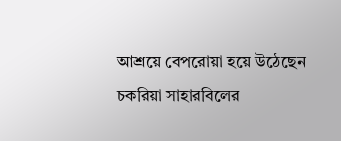আশ্রয়ে বেপরোয়া হয়ে উঠেছেন চকরিয়া সাহারবিলের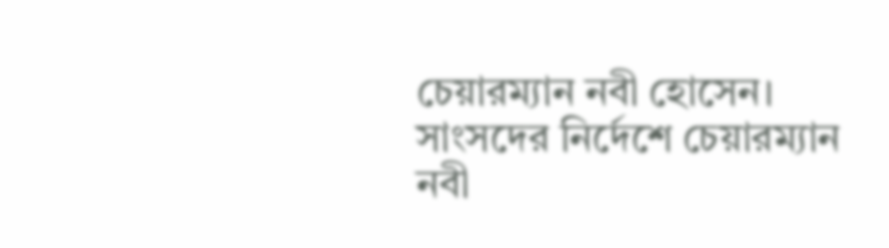চেয়ারম্যান নবী হোসেন। সাংসদের নির্দেশে চেয়ারম্যান নবী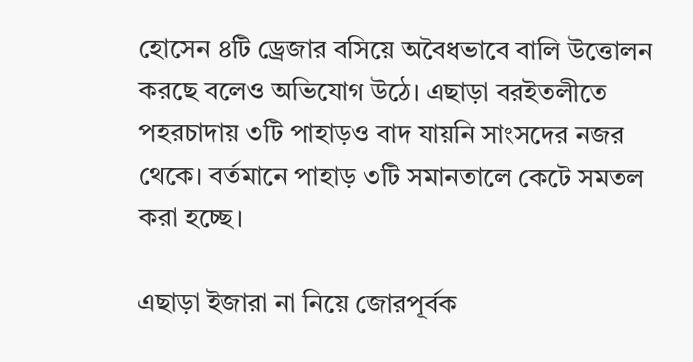হোসেন ৪টি ড্রেজার বসিয়ে অবৈধভাবে বালি উত্তোলন করছে বলেও অভিযোগ উঠে। এছাড়া বরইতলীতে পহরচাদায় ৩টি পাহাড়ও বাদ যায়নি সাংসদের নজর থেকে। বর্তমানে পাহাড় ৩টি সমানতালে কেটে সমতল করা হচ্ছে।

এছাড়া ইজারা না নিয়ে জোরপূর্বক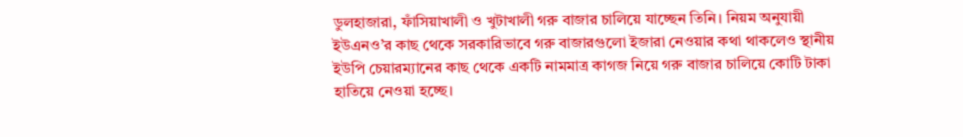ডুলহাজারা, ফাঁসিয়াখালী ও খুটাখালী গরু বাজার চালিয়ে যাচ্ছেন তিনি। নিয়ম অনুযায়ী ইউএনও’র কাছ থেকে সরকারিভাবে গরু বাজারগুলো ইজারা নেওয়ার কথা থাকলেও স্থানীয় ইউপি চেয়ারম্যানের কাছ থেকে একটি নামমাত্র কাগজ নিয়ে গরু বাজার চালিয়ে কোটি টাকা হাতিয়ে নেওয়া হচ্ছে।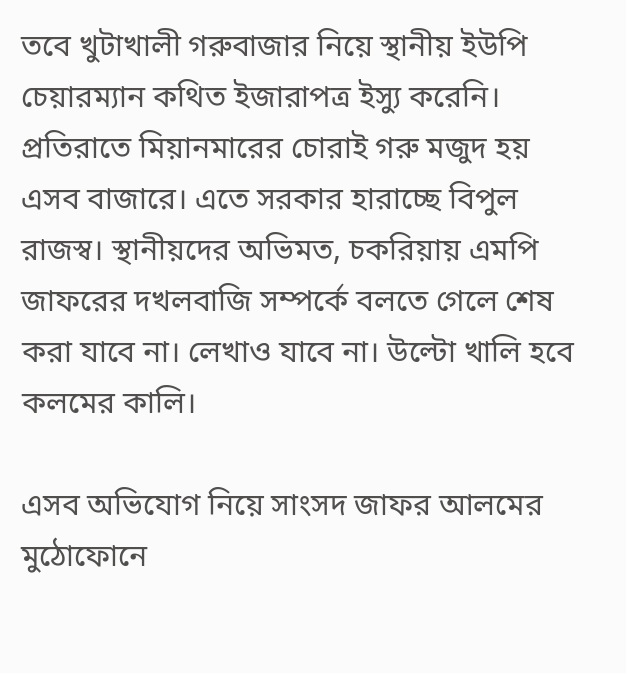তবে খুটাখালী গরুবাজার নিয়ে স্থানীয় ইউপি চেয়ারম্যান কথিত ইজারাপত্র ইস্যু করেনি। প্রতিরাতে মিয়ানমারের চোরাই গরু মজুদ হয় এসব বাজারে। এতে সরকার হারাচ্ছে বিপুল রাজস্ব। স্থানীয়দের অভিমত, চকরিয়ায় এমপি জাফরের দখলবাজি সম্পর্কে বলতে গেলে শেষ করা যাবে না। লেখাও যাবে না। উল্টো খালি হবে কলমের কালি।

এসব অভিযোগ নিয়ে সাংসদ জাফর আলমের মুঠোফোনে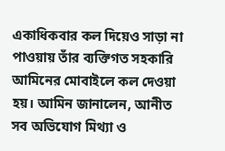একাধিকবার কল দিয়েও সাড়া না পাওয়ায় তাঁর ব্যক্তিগত সহকারি আমিনের মোবাইলে কল দেওয়া হয়। আমিন জানালেন, আনীত সব অভিযোগ মিথ্যা ও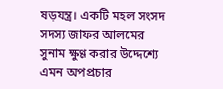ষড়যন্ত্র। একটি মহল সংসদ সদস্য জাফর আলমের সুনাম ক্ষুণ্ণ করার উদ্দেশ্যে এমন অপপ্রচার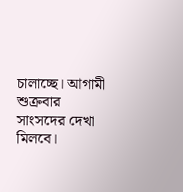চালাচ্ছে। আগামী শুক্রবার সাংসদের দেখা মিলবে।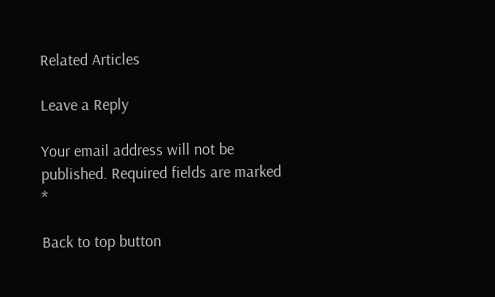Related Articles

Leave a Reply

Your email address will not be published. Required fields are marked *

Back to top button